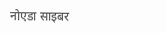नोएडा साइबर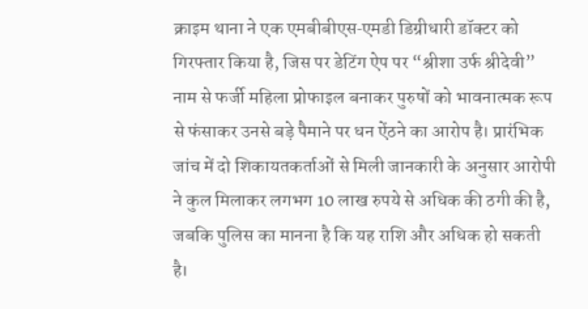क्राइम थाना ने एक एमबीबीएस‑एमडी डिग्रीधारी डॉक्टर को गिरफ्तार किया है, जिस पर डेटिंग ऐप पर “श्रीशा उर्फ श्रीदेवी” नाम से फर्जी महिला प्रोफाइल बनाकर पुरुषों को भावनात्मक रूप से फंसाकर उनसे बड़े पैमाने पर धन ऐंठने का आरोप है। प्रारंभिक जांच में दो शिकायतकर्ताओं से मिली जानकारी के अनुसार आरोपी ने कुल मिलाकर लगभग 10 लाख रुपये से अधिक की ठगी की है, जबकि पुलिस का मानना है कि यह राशि और अधिक हो सकती है।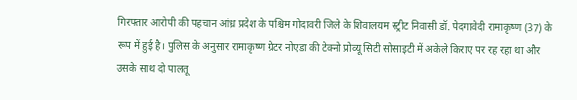गिरफ्तार आरोपी की पहचान आंध्र प्रदेश के पश्चिम गोदावरी जिले के शिवालयम स्ट्रीट निवासी डॉ. पेदगावेदी रामाकृष्ण (37) के रूप में हुई है। पुलिस के अनुसार रामाकृष्ण ग्रेटर नोएडा की टेक्नो प्रोव्यू सिटी सोसाइटी में अकेले किराए पर रह रहा था और उसके साथ दो पालतू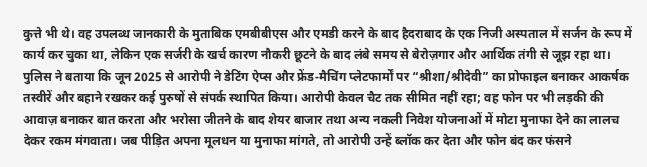कुत्ते भी थे। वह उपलब्ध जानकारी के मुताबिक एमबीबीएस और एमडी करने के बाद हैदराबाद के एक निजी अस्पताल में सर्जन के रूप में कार्य कर चुका था, लेकिन एक सर्जरी के खर्च कारण नौकरी छूटने के बाद लंबे समय से बेरोज़गार और आर्थिक तंगी से जूझ रहा था।
पुलिस ने बताया कि जून 2025 से आरोपी ने डेटिंग ऐप्स और फ्रेंड‑मैचिंग प्लेटफार्मों पर “श्रीशा/श्रीदेवी” का प्रोफाइल बनाकर आकर्षक तस्वीरें और बहाने रखकर कई पुरुषों से संपर्क स्थापित किया। आरोपी केवल चैट तक सीमित नहीं रहा; वह फोन पर भी लड़की की आवाज़ बनाकर बात करता और भरोसा जीतने के बाद शेयर बाजार तथा अन्य नकली निवेश योजनाओं में मोटा मुनाफा देने का लालच देकर रकम मंगवाता। जब पीड़ित अपना मूलधन या मुनाफा मांगते, तो आरोपी उन्हें ब्लॉक कर देता और फोन बंद कर फंसने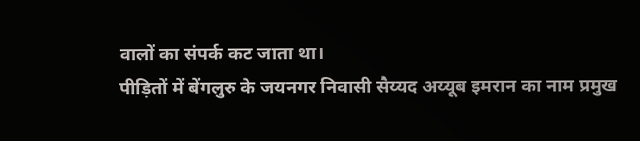वालों का संपर्क कट जाता था।
पीड़ितों में बेंगलुरु के जयनगर निवासी सैय्यद अय्यूब इमरान का नाम प्रमुख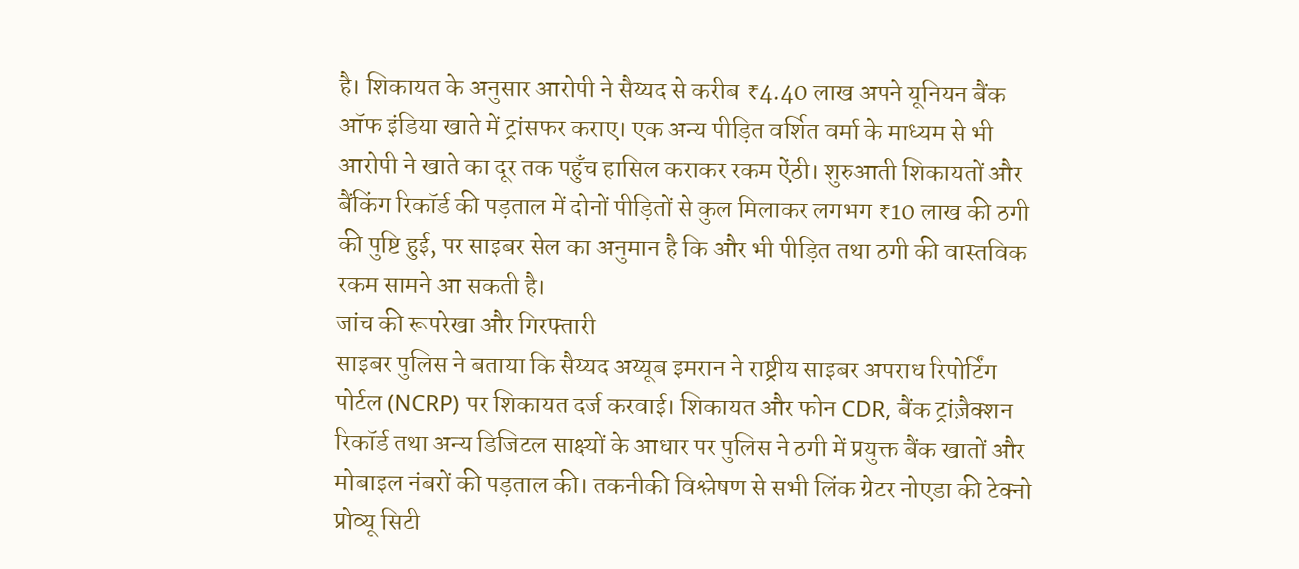है। शिकायत के अनुसार आरोपी ने सैय्यद से करीब ₹4.40 लाख अपने यूनियन बैंक ऑफ इंडिया खाते में ट्रांसफर कराए। एक अन्य पीड़ित वर्शित वर्मा के माध्यम से भी आरोपी ने खाते का दूर तक पहुँच हासिल कराकर रकम ऐंठी। शुरुआती शिकायतों और बैंकिंग रिकॉर्ड की पड़ताल में दोनों पीड़ितों से कुल मिलाकर लगभग ₹10 लाख की ठगी की पुष्टि हुई, पर साइबर सेल का अनुमान है कि और भी पीड़ित तथा ठगी की वास्तविक रकम सामने आ सकती है।
जांच की रूपरेखा और गिरफ्तारी
साइबर पुलिस ने बताया कि सैय्यद अय्यूब इमरान ने राष्ट्रीय साइबर अपराध रिपोर्टिंग पोर्टल (NCRP) पर शिकायत दर्ज करवाई। शिकायत और फोन CDR, बैंक ट्रांज़ैक्शन रिकॉर्ड तथा अन्य डिजिटल साक्ष्यों के आधार पर पुलिस ने ठगी में प्रयुक्त बैंक खातों और मोबाइल नंबरों की पड़ताल की। तकनीकी विश्लेषण से सभी लिंक ग्रेटर नोएडा की टेक्नो प्रोव्यू सिटी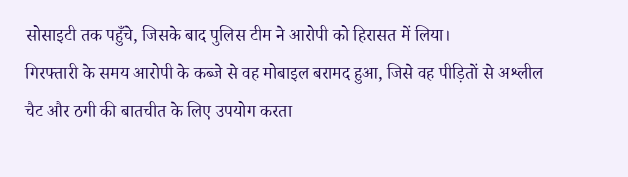सोसाइटी तक पहुँचे, जिसके बाद पुलिस टीम ने आरोपी को हिरासत में लिया।
गिरफ्तारी के समय आरोपी के कब्जे से वह मोबाइल बरामद हुआ, जिसे वह पीड़ितों से अश्लील चैट और ठगी की बातचीत के लिए उपयोग करता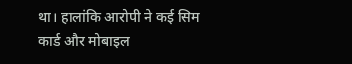था। हालांकि आरोपी ने कई सिम कार्ड और मोबाइल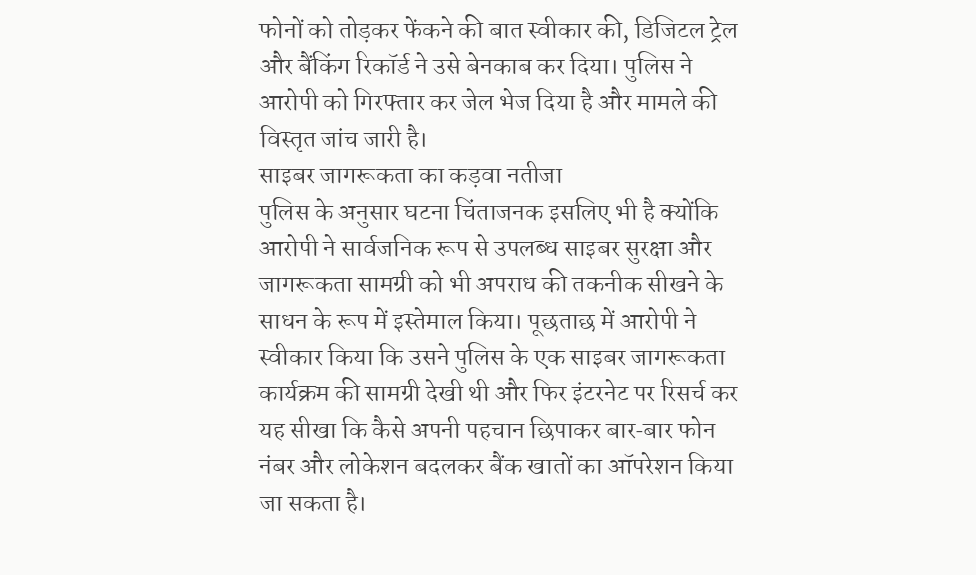फोनों को तोड़कर फेंकने की बात स्वीकार की, डिजिटल ट्रेल और बैंकिंग रिकॉर्ड ने उसे बेनकाब कर दिया। पुलिस ने आरोपी को गिरफ्तार कर जेल भेज दिया है और मामले की विस्तृत जांच जारी है।
साइबर जागरूकता का कड़वा नतीजा
पुलिस के अनुसार घटना चिंताजनक इसलिए भी है क्योंकि आरोपी ने सार्वजनिक रूप से उपलब्ध साइबर सुरक्षा और जागरूकता सामग्री को भी अपराध की तकनीक सीखने के साधन के रूप में इस्तेमाल किया। पूछताछ में आरोपी ने स्वीकार किया कि उसने पुलिस के एक साइबर जागरूकता कार्यक्रम की सामग्री देखी थी और फिर इंटरनेट पर रिसर्च कर यह सीखा कि कैसे अपनी पहचान छिपाकर बार‑बार फोन नंबर और लोकेशन बदलकर बैंक खातों का ऑपरेशन किया जा सकता है।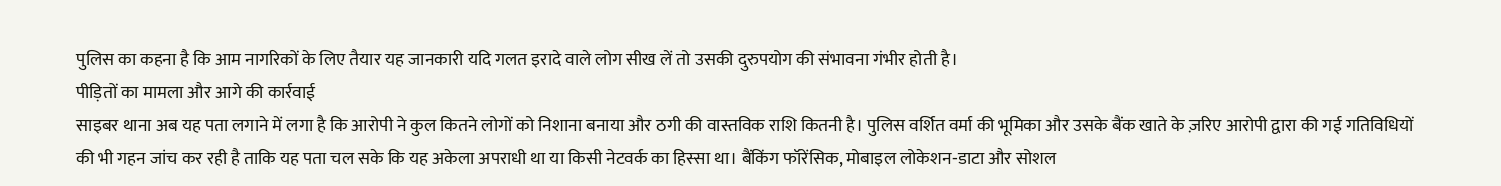पुलिस का कहना है कि आम नागरिकों के लिए तैयार यह जानकारी यदि गलत इरादे वाले लोग सीख लें तो उसकी दुरुपयोग की संभावना गंभीर होती है।
पीड़ितों का मामला और आगे की कार्रवाई
साइबर थाना अब यह पता लगाने में लगा है कि आरोपी ने कुल कितने लोगों को निशाना बनाया और ठगी की वास्तविक राशि कितनी है। पुलिस वर्शित वर्मा की भूमिका और उसके बैंक खाते के ज़रिए आरोपी द्वारा की गई गतिविधियों की भी गहन जांच कर रही है ताकि यह पता चल सके कि यह अकेला अपराधी था या किसी नेटवर्क का हिस्सा था। बैंकिंग फॉरेंसिक, मोबाइल लोकेशन‑डाटा और सोशल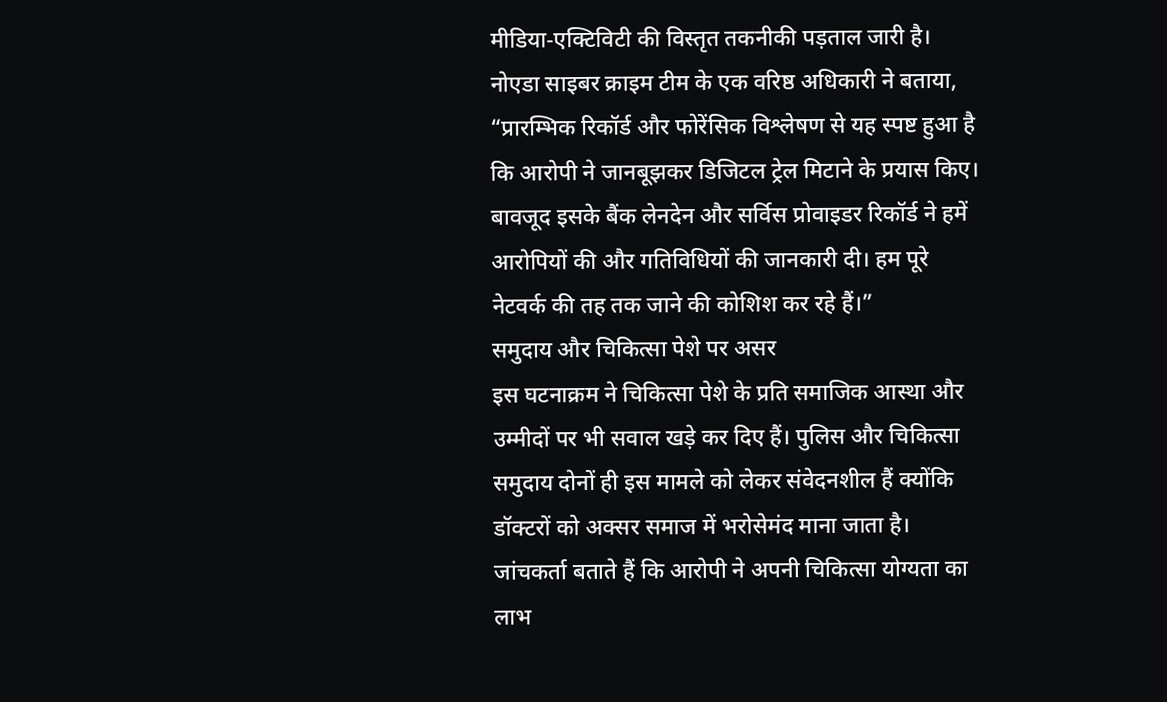मीडिया‑एक्टिविटी की विस्तृत तकनीकी पड़ताल जारी है।
नोएडा साइबर क्राइम टीम के एक वरिष्ठ अधिकारी ने बताया, “प्रारम्भिक रिकॉर्ड और फोरेंसिक विश्लेषण से यह स्पष्ट हुआ है कि आरोपी ने जानबूझकर डिजिटल ट्रेल मिटाने के प्रयास किए। बावजूद इसके बैंक लेनदेन और सर्विस प्रोवाइडर रिकॉर्ड ने हमें आरोपियों की और गतिविधियों की जानकारी दी। हम पूरे नेटवर्क की तह तक जाने की कोशिश कर रहे हैं।”
समुदाय और चिकित्सा पेशे पर असर
इस घटनाक्रम ने चिकित्सा पेशे के प्रति समाजिक आस्था और उम्मीदों पर भी सवाल खड़े कर दिए हैं। पुलिस और चिकित्सा समुदाय दोनों ही इस मामले को लेकर संवेदनशील हैं क्योंकि डॉक्टरों को अक्सर समाज में भरोसेमंद माना जाता है। जांचकर्ता बताते हैं कि आरोपी ने अपनी चिकित्सा योग्यता का लाभ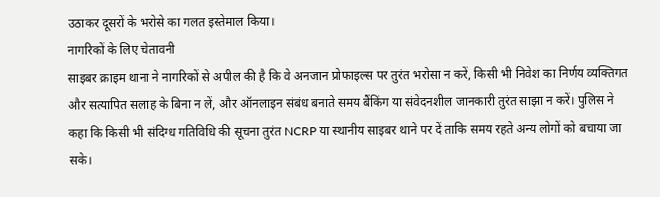उठाकर दूसरों के भरोसे का गलत इस्तेमाल किया।
नागरिकों के लिए चेतावनी
साइबर क्राइम थाना ने नागरिकों से अपील की है कि वे अनजान प्रोफाइल्स पर तुरंत भरोसा न करें, किसी भी निवेश का निर्णय व्यक्तिगत और सत्यापित सलाह के बिना न लें, और ऑनलाइन संबंध बनाते समय बैंकिंग या संवेदनशील जानकारी तुरंत साझा न करें। पुलिस ने कहा कि किसी भी संदिग्ध गतिविधि की सूचना तुरंत NCRP या स्थानीय साइबर थाने पर दें ताकि समय रहते अन्य लोगों को बचाया जा सके।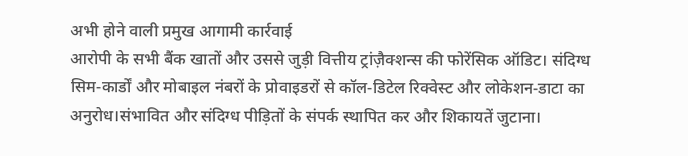अभी होने वाली प्रमुख आगामी कार्रवाई
आरोपी के सभी बैंक खातों और उससे जुड़ी वित्तीय ट्रांज़ैक्शन्स की फोरेंसिक ऑडिट। संदिग्ध सिम‑कार्डों और मोबाइल नंबरों के प्रोवाइडरों से कॉल‑डिटेल रिक्वेस्ट और लोकेशन‑डाटा का अनुरोध।संभावित और संदिग्ध पीड़ितों के संपर्क स्थापित कर और शिकायतें जुटाना।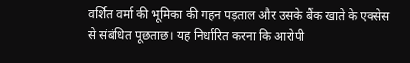वर्शित वर्मा की भूमिका की गहन पड़ताल और उसके बैंक खाते के एक्सेस से संबंधित पूछताछ। यह निर्धारित करना कि आरोपी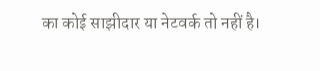का कोई साझीदार या नेटवर्क तो नहीं है।